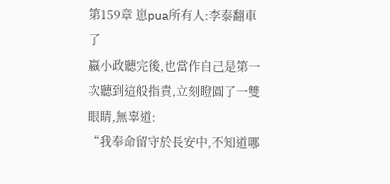第159章 崽pua所有人:李泰翻車了
嬴小政聽完後,也當作自己是第一次聽到這般指責,立刻瞪圓了一雙眼睛,無辜道:
“我奉命留守於長安中,不知道哪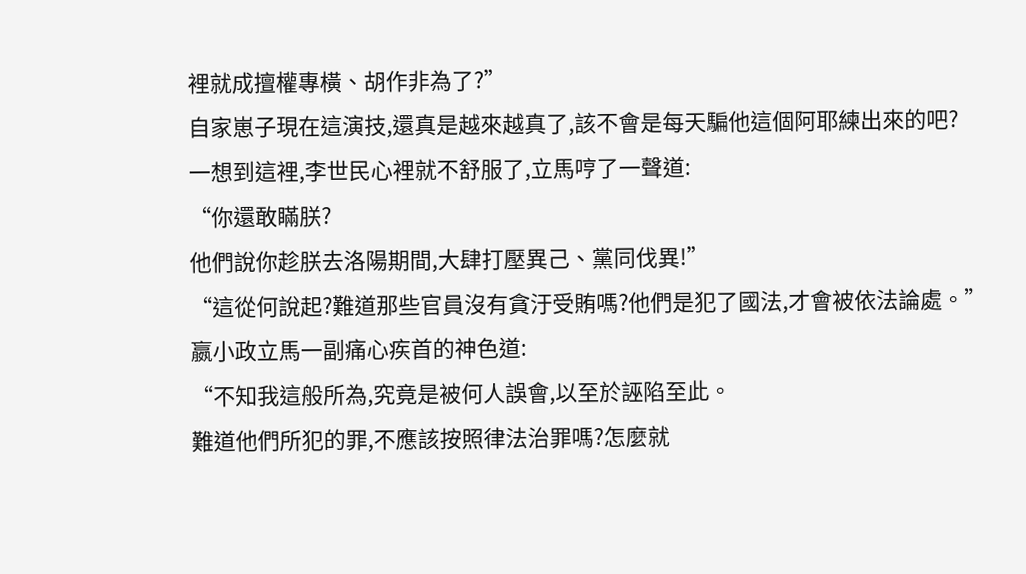裡就成擅權專橫、胡作非為了?”
自家崽子現在這演技,還真是越來越真了,該不會是每天騙他這個阿耶練出來的吧?
一想到這裡,李世民心裡就不舒服了,立馬哼了一聲道:
“你還敢瞞朕?
他們說你趁朕去洛陽期間,大肆打壓異己、黨同伐異!”
“這從何說起?難道那些官員沒有貪汙受賄嗎?他們是犯了國法,才會被依法論處。”
嬴小政立馬一副痛心疾首的神色道:
“不知我這般所為,究竟是被何人誤會,以至於誣陷至此。
難道他們所犯的罪,不應該按照律法治罪嗎?怎麼就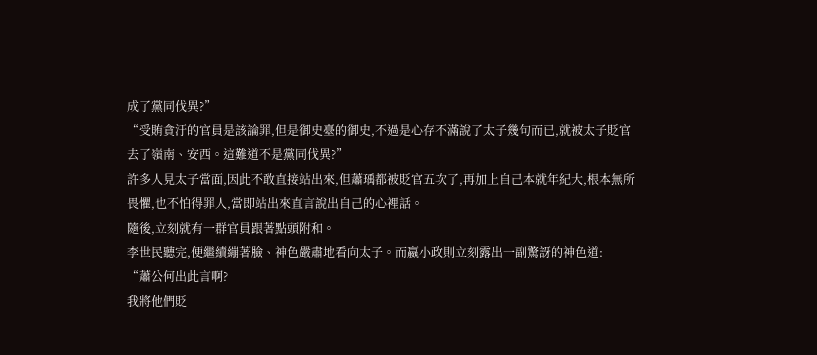成了黨同伐異?”
“受賄貪汙的官員是該論罪,但是御史臺的御史,不過是心存不滿說了太子幾句而已,就被太子貶官去了嶺南、安西。這難道不是黨同伐異?”
許多人見太子當面,因此不敢直接站出來,但蕭瑀都被貶官五次了,再加上自己本就年紀大,根本無所畏懼,也不怕得罪人,當即站出來直言說出自己的心裡話。
隨後,立刻就有一群官員跟著點頭附和。
李世民聽完,便繼續繃著臉、神色嚴肅地看向太子。而嬴小政則立刻露出一副驚訝的神色道:
“蕭公何出此言啊?
我將他們貶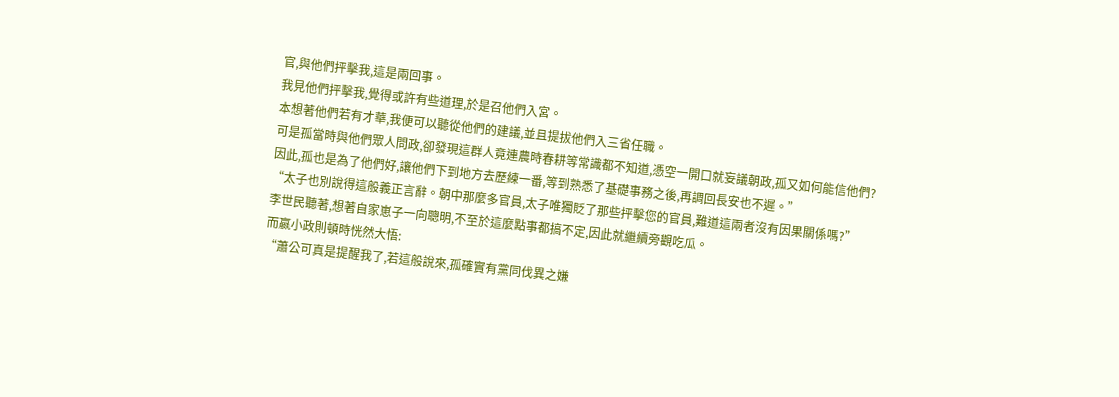官,與他們抨擊我,這是兩回事。
我見他們抨擊我,覺得或許有些道理,於是召他們入宮。
本想著他們若有才華,我便可以聽從他們的建議,並且提拔他們入三省任職。
可是孤當時與他們眾人問政,卻發現這群人竟連農時春耕等常識都不知道,憑空一開口就妄議朝政,孤又如何能信他們?
因此,孤也是為了他們好,讓他們下到地方去歷練一番,等到熟悉了基礎事務之後,再調回長安也不遲。”
“太子也別說得這般義正言辭。朝中那麼多官員,太子唯獨貶了那些抨擊您的官員,難道這兩者沒有因果關係嗎?”
李世民聽著,想著自家崽子一向聰明,不至於這麼點事都搞不定,因此就繼續旁觀吃瓜。
而嬴小政則頓時恍然大悟:
“蕭公可真是提醒我了,若這般說來,孤確實有黨同伐異之嫌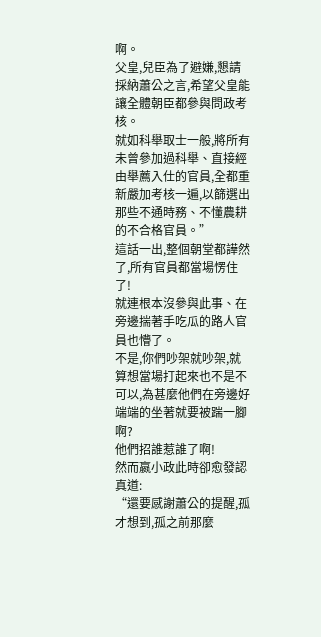啊。
父皇,兒臣為了避嫌,懇請採納蕭公之言,希望父皇能讓全體朝臣都參與問政考核。
就如科舉取士一般,將所有未曾參加過科舉、直接經由舉薦入仕的官員,全都重新嚴加考核一遍,以篩選出那些不通時務、不懂農耕的不合格官員。”
這話一出,整個朝堂都譁然了,所有官員都當場愣住了!
就連根本沒參與此事、在旁邊揣著手吃瓜的路人官員也懵了。
不是,你們吵架就吵架,就算想當場打起來也不是不可以,為甚麼他們在旁邊好端端的坐著就要被踹一腳啊?
他們招誰惹誰了啊!
然而嬴小政此時卻愈發認真道:
“還要感謝蕭公的提醒,孤才想到,孤之前那麼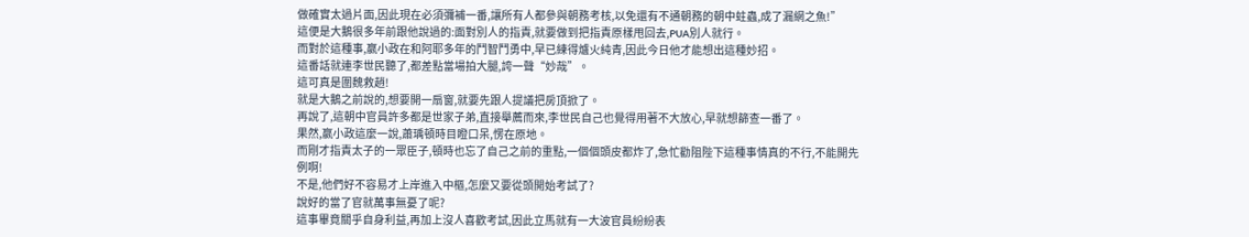做確實太過片面,因此現在必須彌補一番,讓所有人都參與朝務考核,以免還有不通朝務的朝中蛀蟲,成了漏網之魚!”
這便是大鵝很多年前跟他說過的:面對別人的指責,就要做到把指責原樣甩回去,PUA別人就行。
而對於這種事,嬴小政在和阿耶多年的鬥智鬥勇中,早已練得爐火純青,因此今日他才能想出這種妙招。
這番話就連李世民聽了,都差點當場拍大腿,誇一聲“妙哉”。
這可真是圍魏救趙!
就是大鵝之前說的,想要開一扇窗,就要先跟人提議把房頂掀了。
再說了,這朝中官員許多都是世家子弟,直接舉薦而來,李世民自己也覺得用著不大放心,早就想篩查一番了。
果然,嬴小政這麼一說,蕭瑀頓時目瞪口呆,愣在原地。
而剛才指責太子的一眾臣子,頓時也忘了自己之前的重點,一個個頭皮都炸了,急忙勸阻陛下這種事情真的不行,不能開先例啊!
不是,他們好不容易才上岸進入中樞,怎麼又要從頭開始考試了?
說好的當了官就萬事無憂了呢?
這事畢竟關乎自身利益,再加上沒人喜歡考試,因此立馬就有一大波官員紛紛表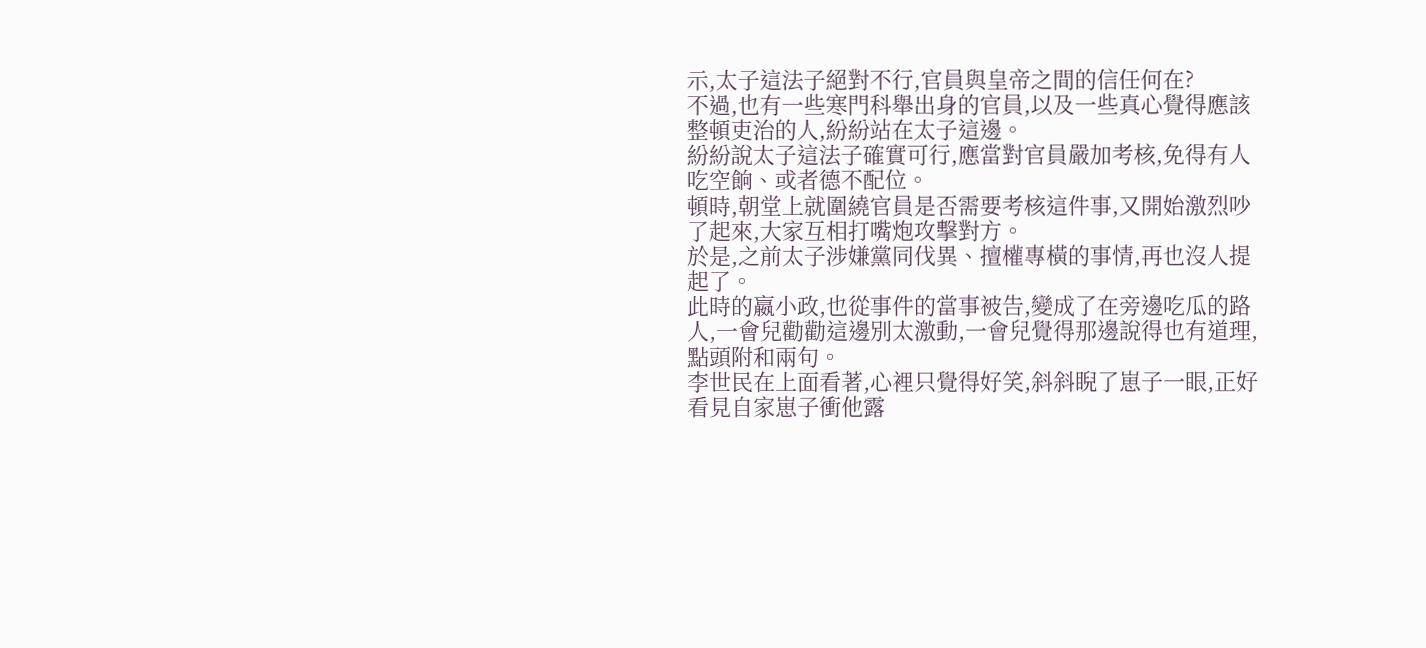示,太子這法子絕對不行,官員與皇帝之間的信任何在?
不過,也有一些寒門科舉出身的官員,以及一些真心覺得應該整頓吏治的人,紛紛站在太子這邊。
紛紛說太子這法子確實可行,應當對官員嚴加考核,免得有人吃空餉、或者德不配位。
頓時,朝堂上就圍繞官員是否需要考核這件事,又開始激烈吵了起來,大家互相打嘴炮攻擊對方。
於是,之前太子涉嫌黨同伐異、擅權專橫的事情,再也沒人提起了。
此時的嬴小政,也從事件的當事被告,變成了在旁邊吃瓜的路人,一會兒勸勸這邊別太激動,一會兒覺得那邊說得也有道理,點頭附和兩句。
李世民在上面看著,心裡只覺得好笑,斜斜睨了崽子一眼,正好看見自家崽子衝他露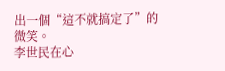出一個“這不就搞定了”的微笑。
李世民在心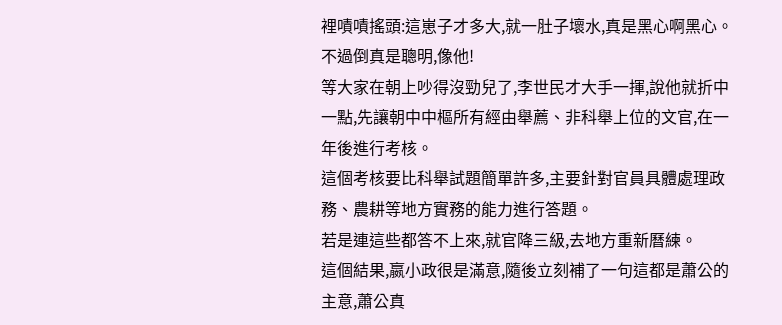裡嘖嘖搖頭:這崽子才多大,就一肚子壞水,真是黑心啊黑心。
不過倒真是聰明,像他!
等大家在朝上吵得沒勁兒了,李世民才大手一揮,說他就折中一點,先讓朝中中樞所有經由舉薦、非科舉上位的文官,在一年後進行考核。
這個考核要比科舉試題簡單許多,主要針對官員具體處理政務、農耕等地方實務的能力進行答題。
若是連這些都答不上來,就官降三級,去地方重新曆練。
這個結果,嬴小政很是滿意,隨後立刻補了一句這都是蕭公的主意,蕭公真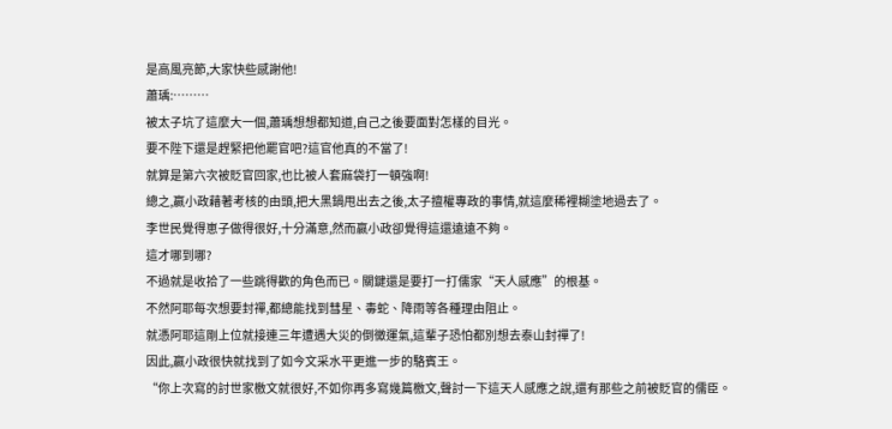是高風亮節,大家快些感謝他!
蕭瑀:………
被太子坑了這麼大一個,蕭瑀想想都知道,自己之後要面對怎樣的目光。
要不陛下還是趕緊把他罷官吧?這官他真的不當了!
就算是第六次被貶官回家,也比被人套麻袋打一頓強啊!
總之,嬴小政藉著考核的由頭,把大黑鍋甩出去之後,太子擅權專政的事情,就這麼稀裡糊塗地過去了。
李世民覺得崽子做得很好,十分滿意,然而嬴小政卻覺得這還遠遠不夠。
這才哪到哪?
不過就是收拾了一些跳得歡的角色而已。關鍵還是要打一打儒家“天人感應”的根基。
不然阿耶每次想要封禪,都總能找到彗星、毒蛇、降雨等各種理由阻止。
就憑阿耶這剛上位就接連三年遭遇大災的倒黴運氣,這輩子恐怕都別想去泰山封禪了!
因此,嬴小政很快就找到了如今文采水平更進一步的駱賓王。
“你上次寫的討世家檄文就很好,不如你再多寫幾篇檄文,聲討一下這天人感應之說,還有那些之前被貶官的儒臣。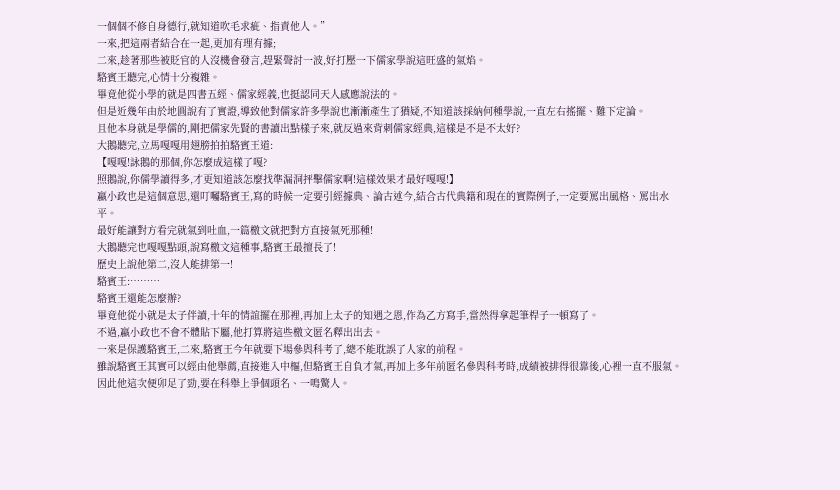一個個不修自身德行,就知道吹毛求疵、指責他人。”
一來,把這兩者結合在一起,更加有理有據;
二來,趁著那些被貶官的人沒機會發言,趕緊聲討一波,好打壓一下儒家學說這旺盛的氣焰。
駱賓王聽完,心情十分複雜。
畢竟他從小學的就是四書五經、儒家經義,也挺認同天人感應說法的。
但是近幾年由於地圓說有了實證,導致他對儒家許多學說也漸漸產生了猶疑,不知道該採納何種學說,一直左右搖擺、難下定論。
且他本身就是學儒的,剛把儒家先賢的書讀出點樣子來,就反過來背刺儒家經典,這樣是不是不太好?
大鵝聽完,立馬嘎嘎用翅膀拍拍駱賓王道:
【嘎嘎!詠鵝的那個,你怎麼成這樣了嘎?
照鵝說,你儒學讀得多,才更知道該怎麼找準漏洞抨擊儒家啊!這樣效果才最好嘎嘎!】
嬴小政也是這個意思,還叮囑駱賓王,寫的時候一定要引經據典、論古述今,結合古代典籍和現在的實際例子,一定要罵出風格、罵出水平。
最好能讓對方看完就氣到吐血,一篇檄文就把對方直接氣死那種!
大鵝聽完也嘎嘎點頭,說寫檄文這種事,駱賓王最擅長了!
歷史上說他第二,沒人能排第一!
駱賓王:………
駱賓王還能怎麼辦?
畢竟他從小就是太子伴讀,十年的情誼擺在那裡,再加上太子的知遇之恩,作為乙方寫手,當然得拿起筆桿子一頓寫了。
不過,嬴小政也不會不體貼下屬,他打算將這些檄文匿名釋出出去。
一來是保護駱賓王,二來,駱賓王今年就要下場參與科考了,總不能耽誤了人家的前程。
雖說駱賓王其實可以經由他舉薦,直接進入中樞,但駱賓王自負才氣,再加上多年前匿名參與科考時,成績被排得很靠後,心裡一直不服氣。
因此他這次便卯足了勁,要在科舉上爭個頭名、一鳴驚人。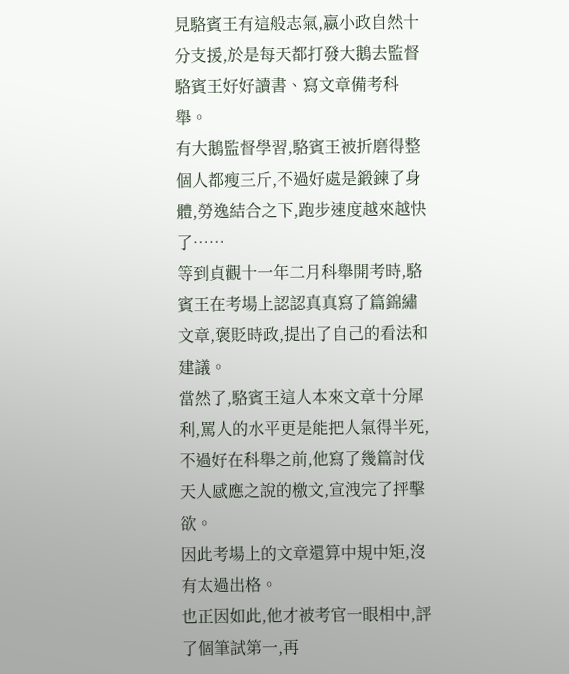見駱賓王有這般志氣,嬴小政自然十分支援,於是每天都打發大鵝去監督駱賓王好好讀書、寫文章備考科舉。
有大鵝監督學習,駱賓王被折磨得整個人都瘦三斤,不過好處是鍛鍊了身體,勞逸結合之下,跑步速度越來越快了……
等到貞觀十一年二月科舉開考時,駱賓王在考場上認認真真寫了篇錦繡文章,褒貶時政,提出了自己的看法和建議。
當然了,駱賓王這人本來文章十分犀利,罵人的水平更是能把人氣得半死,不過好在科舉之前,他寫了幾篇討伐天人感應之說的檄文,宣洩完了抨擊欲。
因此考場上的文章還算中規中矩,沒有太過出格。
也正因如此,他才被考官一眼相中,評了個筆試第一,再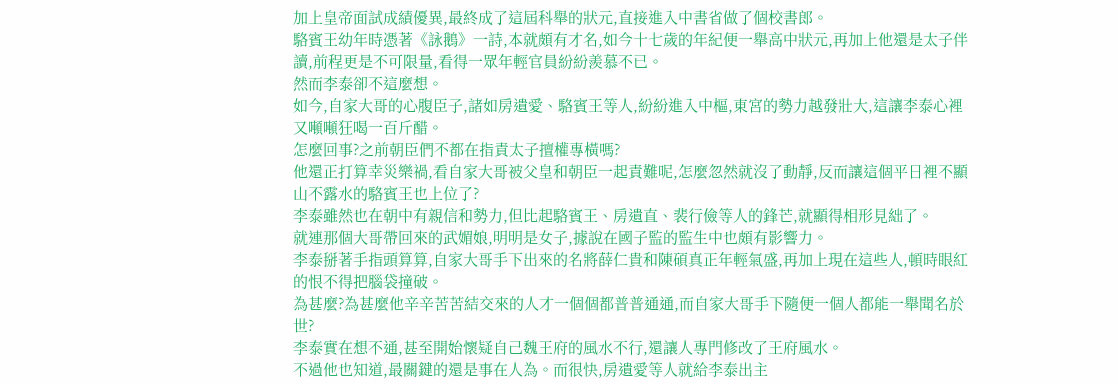加上皇帝面試成績優異,最終成了這屆科舉的狀元,直接進入中書省做了個校書郎。
駱賓王幼年時憑著《詠鵝》一詩,本就頗有才名,如今十七歲的年紀便一舉高中狀元,再加上他還是太子伴讀,前程更是不可限量,看得一眾年輕官員紛紛羨慕不已。
然而李泰卻不這麼想。
如今,自家大哥的心腹臣子,諸如房遺愛、駱賓王等人,紛紛進入中樞,東宮的勢力越發壯大,這讓李泰心裡又噸噸狂喝一百斤醋。
怎麼回事?之前朝臣們不都在指責太子擅權專橫嗎?
他還正打算幸災樂禍,看自家大哥被父皇和朝臣一起責難呢,怎麼忽然就沒了動靜,反而讓這個平日裡不顯山不露水的駱賓王也上位了?
李泰雖然也在朝中有親信和勢力,但比起駱賓王、房遺直、裴行儉等人的鋒芒,就顯得相形見絀了。
就連那個大哥帶回來的武媚娘,明明是女子,據說在國子監的監生中也頗有影響力。
李泰掰著手指頭算算,自家大哥手下出來的名將薛仁貴和陳碩真正年輕氣盛,再加上現在這些人,頓時眼紅的恨不得把腦袋撞破。
為甚麼?為甚麼他辛辛苦苦結交來的人才一個個都普普通通,而自家大哥手下隨便一個人都能一舉聞名於世?
李泰實在想不通,甚至開始懷疑自己魏王府的風水不行,還讓人專門修改了王府風水。
不過他也知道,最關鍵的還是事在人為。而很快,房遺愛等人就給李泰出主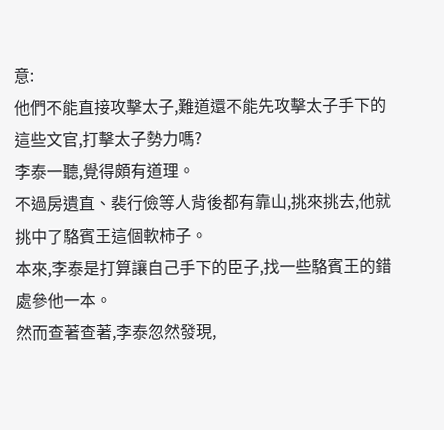意:
他們不能直接攻擊太子,難道還不能先攻擊太子手下的這些文官,打擊太子勢力嗎?
李泰一聽,覺得頗有道理。
不過房遺直、裴行儉等人背後都有靠山,挑來挑去,他就挑中了駱賓王這個軟柿子。
本來,李泰是打算讓自己手下的臣子,找一些駱賓王的錯處參他一本。
然而查著查著,李泰忽然發現,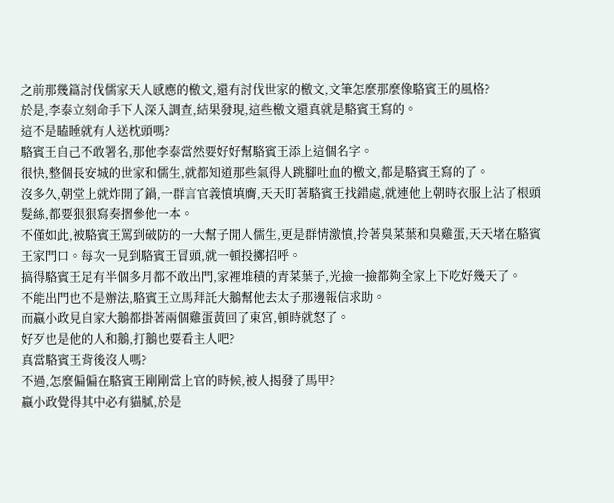之前那幾篇討伐儒家天人感應的檄文,還有討伐世家的檄文,文筆怎麼那麼像駱賓王的風格?
於是,李泰立刻命手下人深入調查,結果發現,這些檄文還真就是駱賓王寫的。
這不是瞌睡就有人送枕頭嗎?
駱賓王自己不敢署名,那他李泰當然要好好幫駱賓王添上這個名字。
很快,整個長安城的世家和儒生,就都知道那些氣得人跳腳吐血的檄文,都是駱賓王寫的了。
沒多久,朝堂上就炸開了鍋,一群言官義憤填膺,天天盯著駱賓王找錯處,就連他上朝時衣服上沾了根頭髮絲,都要狠狠寫奏摺參他一本。
不僅如此,被駱賓王罵到破防的一大幫子閒人儒生,更是群情激憤,拎著臭菜葉和臭雞蛋,天天堵在駱賓王家門口。每次一見到駱賓王冒頭,就一頓投擲招呼。
搞得駱賓王足有半個多月都不敢出門,家裡堆積的青菜葉子,光撿一撿都夠全家上下吃好幾天了。
不能出門也不是辦法,駱賓王立馬拜託大鵝幫他去太子那邊報信求助。
而嬴小政見自家大鵝都掛著兩個雞蛋黃回了東宮,頓時就怒了。
好歹也是他的人和鵝,打鵝也要看主人吧?
真當駱賓王背後沒人嗎?
不過,怎麼偏偏在駱賓王剛剛當上官的時候,被人揭發了馬甲?
嬴小政覺得其中必有貓膩,於是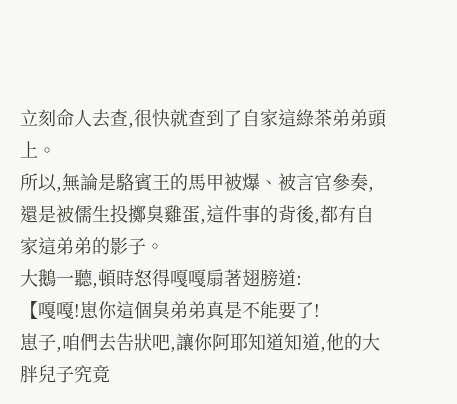立刻命人去查,很快就查到了自家這綠茶弟弟頭上。
所以,無論是駱賓王的馬甲被爆、被言官參奏,還是被儒生投擲臭雞蛋,這件事的背後,都有自家這弟弟的影子。
大鵝一聽,頓時怒得嘎嘎扇著翅膀道:
【嘎嘎!崽你這個臭弟弟真是不能要了!
崽子,咱們去告狀吧,讓你阿耶知道知道,他的大胖兒子究竟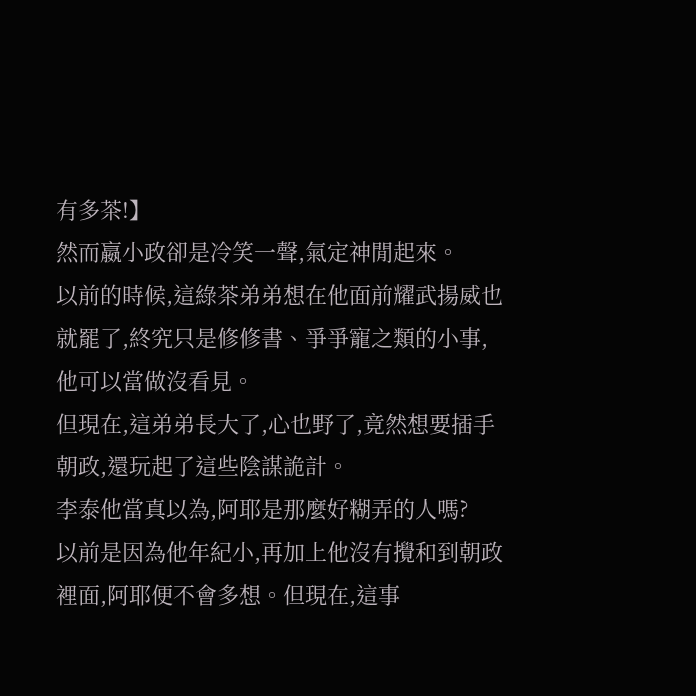有多茶!】
然而嬴小政卻是冷笑一聲,氣定神閒起來。
以前的時候,這綠茶弟弟想在他面前耀武揚威也就罷了,終究只是修修書、爭爭寵之類的小事,他可以當做沒看見。
但現在,這弟弟長大了,心也野了,竟然想要插手朝政,還玩起了這些陰謀詭計。
李泰他當真以為,阿耶是那麼好糊弄的人嗎?
以前是因為他年紀小,再加上他沒有攪和到朝政裡面,阿耶便不會多想。但現在,這事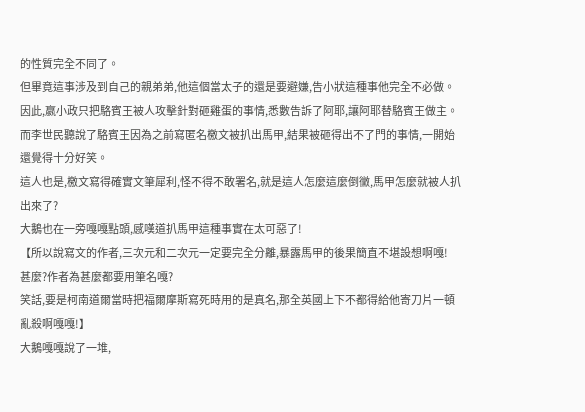的性質完全不同了。
但畢竟這事涉及到自己的親弟弟,他這個當太子的還是要避嫌,告小狀這種事他完全不必做。
因此,嬴小政只把駱賓王被人攻擊針對砸雞蛋的事情,悉數告訴了阿耶,讓阿耶替駱賓王做主。
而李世民聽說了駱賓王因為之前寫匿名檄文被扒出馬甲,結果被砸得出不了門的事情,一開始還覺得十分好笑。
這人也是,檄文寫得確實文筆犀利,怪不得不敢署名,就是這人怎麼這麼倒黴,馬甲怎麼就被人扒出來了?
大鵝也在一旁嘎嘎點頭,感嘆道扒馬甲這種事實在太可惡了!
【所以說寫文的作者,三次元和二次元一定要完全分離,暴露馬甲的後果簡直不堪設想啊嘎!
甚麼?作者為甚麼都要用筆名嘎?
笑話,要是柯南道爾當時把福爾摩斯寫死時用的是真名,那全英國上下不都得給他寄刀片一頓亂殺啊嘎嘎!】
大鵝嘎嘎說了一堆,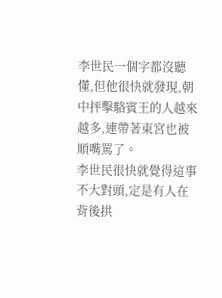李世民一個字都沒聽懂,但他很快就發現,朝中抨擊駱賓王的人越來越多,連帶著東宮也被順嘴罵了。
李世民很快就覺得這事不大對頭,定是有人在背後拱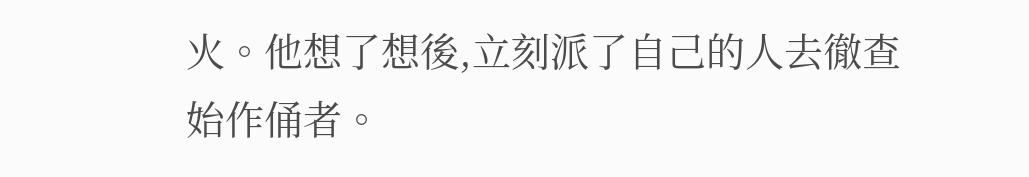火。他想了想後,立刻派了自己的人去徹查始作俑者。